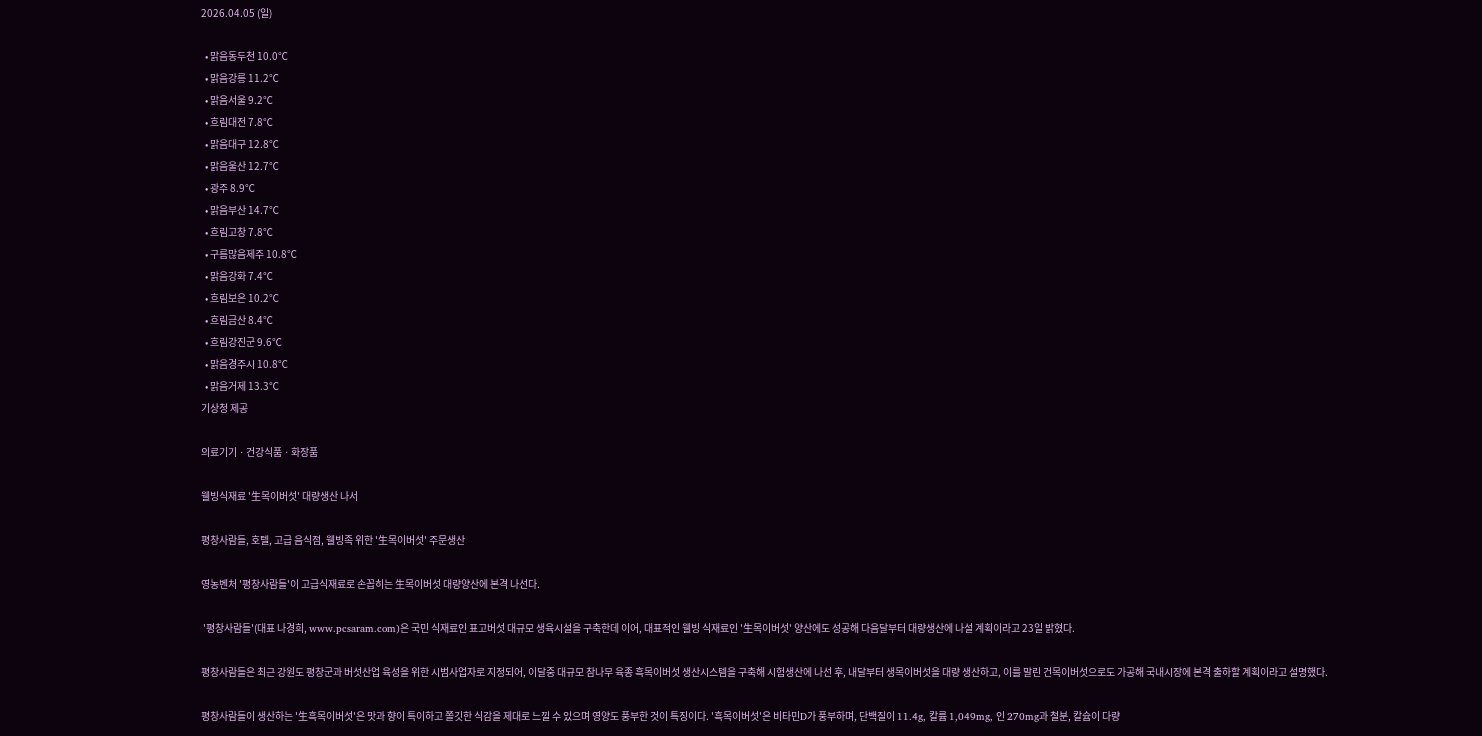2026.04.05 (일)

  • 맑음동두천 10.0℃
  • 맑음강릉 11.2℃
  • 맑음서울 9.2℃
  • 흐림대전 7.8℃
  • 맑음대구 12.8℃
  • 맑음울산 12.7℃
  • 광주 8.9℃
  • 맑음부산 14.7℃
  • 흐림고창 7.8℃
  • 구름많음제주 10.8℃
  • 맑음강화 7.4℃
  • 흐림보은 10.2℃
  • 흐림금산 8.4℃
  • 흐림강진군 9.6℃
  • 맑음경주시 10.8℃
  • 맑음거제 13.3℃
기상청 제공

의료기기ㆍ건강식품ㆍ화장품

웰빙식재료 '生목이버섯' 대량생산 나서

평창사람들, 호텔, 고급 음식점, 웰빙족 위한 '生목이버섯' 주문생산

영농벤처 '평창사람들'이 고급식재료로 손꼽히는 生목이버섯 대량양산에 본격 나선다.

 '평창사람들'(대표 나경희, www.pcsaram.com)은 국민 식재료인 표고버섯 대규모 생육시설을 구축한데 이어, 대표적인 웰빙 식재료인 '生목이버섯' 양산에도 성공해 다음달부터 대량생산에 나설 계획이라고 23일 밝혔다.

평창사람들은 최근 강원도 평창군과 버섯산업 육성을 위한 시범사업자로 지정되어, 이달중 대규모 참나무 육종 흑목이버섯 생산시스템을 구축해 시험생산에 나선 후, 내달부터 생목이버섯을 대량 생산하고, 이를 말린 건목이버섯으로도 가공해 국내시장에 본격 출하할 계획이라고 설명했다.

평창사람들이 생산하는 '生흑목이버섯'은 맛과 향이 특이하고 쫄깃한 식감을 제대로 느낄 수 있으며 영양도 풍부한 것이 특징이다. '흑목이버섯'은 비타민D가 풍부하며, 단백질이 11.4g, 칼륨 1,049mg, 인 270mg과 철분, 칼슘이 다량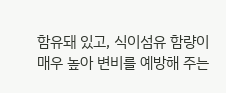함유돼 있고, 식이섬유 함량이 매우 높아 변비를 예방해 주는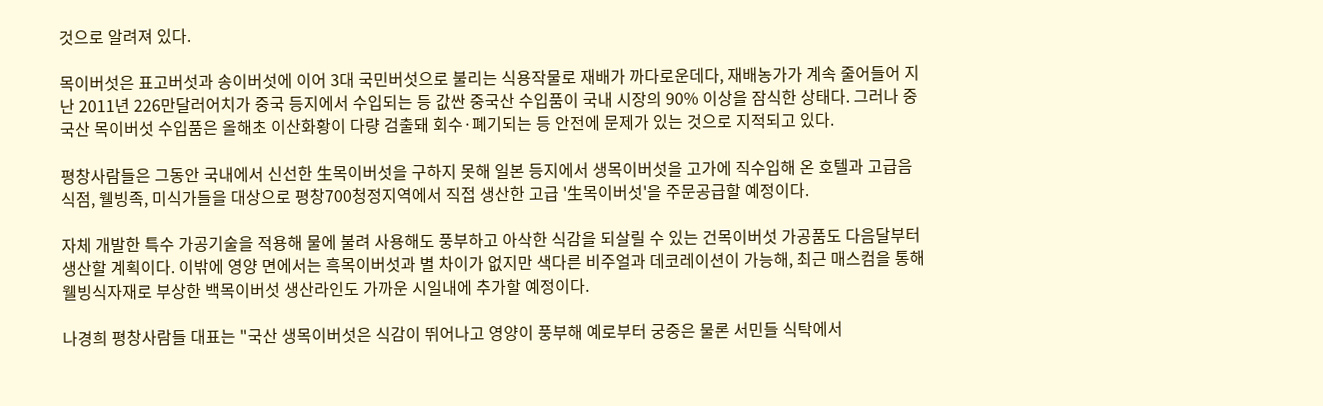것으로 알려져 있다.

목이버섯은 표고버섯과 송이버섯에 이어 3대 국민버섯으로 불리는 식용작물로 재배가 까다로운데다, 재배농가가 계속 줄어들어 지난 2011년 226만달러어치가 중국 등지에서 수입되는 등 값싼 중국산 수입품이 국내 시장의 90% 이상을 잠식한 상태다. 그러나 중국산 목이버섯 수입품은 올해초 이산화황이 다량 검출돼 회수·폐기되는 등 안전에 문제가 있는 것으로 지적되고 있다.

평창사람들은 그동안 국내에서 신선한 生목이버섯을 구하지 못해 일본 등지에서 생목이버섯을 고가에 직수입해 온 호텔과 고급음식점, 웰빙족, 미식가들을 대상으로 평창700청정지역에서 직접 생산한 고급 '生목이버섯'을 주문공급할 예정이다.

자체 개발한 특수 가공기술을 적용해 물에 불려 사용해도 풍부하고 아삭한 식감을 되살릴 수 있는 건목이버섯 가공품도 다음달부터 생산할 계획이다. 이밖에 영양 면에서는 흑목이버섯과 별 차이가 없지만 색다른 비주얼과 데코레이션이 가능해, 최근 매스컴을 통해 웰빙식자재로 부상한 백목이버섯 생산라인도 가까운 시일내에 추가할 예정이다.

나경희 평창사람들 대표는 "국산 생목이버섯은 식감이 뛰어나고 영양이 풍부해 예로부터 궁중은 물론 서민들 식탁에서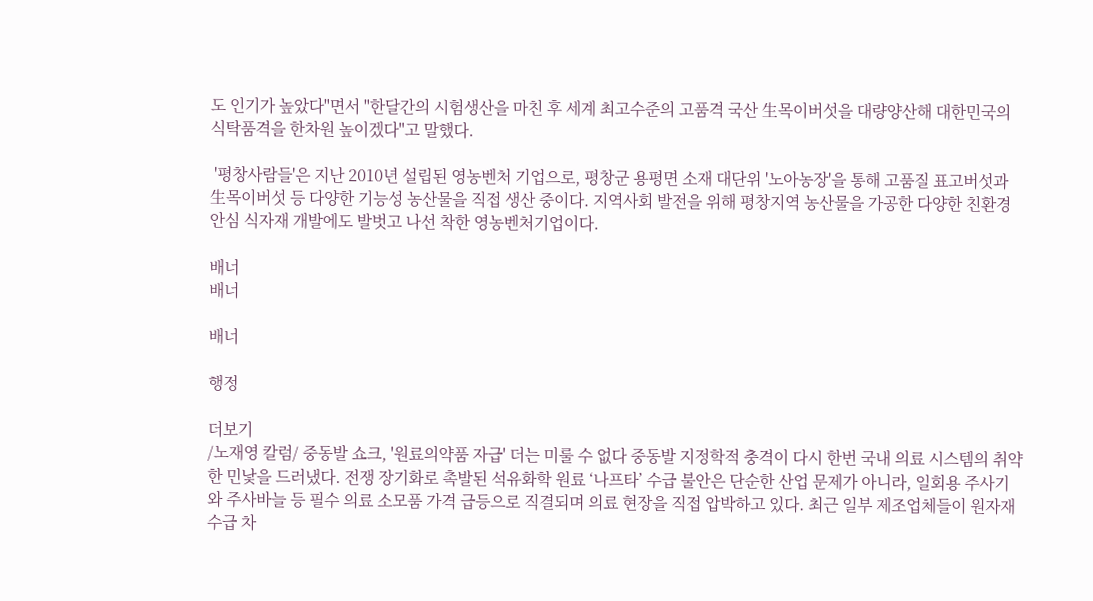도 인기가 높았다"면서 "한달간의 시험생산을 마친 후 세계 최고수준의 고품격 국산 生목이버섯을 대량양산해 대한민국의 식탁품격을 한차원 높이겠다"고 말했다.

 '평창사람들'은 지난 2010년 설립된 영농벤처 기업으로, 평창군 용평면 소재 대단위 '노아농장'을 통해 고품질 표고버섯과 生목이버섯 등 다양한 기능성 농산물을 직접 생산 중이다. 지역사회 발전을 위해 평창지역 농산물을 가공한 다양한 친환경 안심 식자재 개발에도 발벗고 나선 착한 영농벤처기업이다.

배너
배너

배너

행정

더보기
/노재영 칼럼/ 중동발 쇼크, '원료의약품 자급' 더는 미룰 수 없다 중동발 지정학적 충격이 다시 한번 국내 의료 시스템의 취약한 민낯을 드러냈다. 전쟁 장기화로 촉발된 석유화학 원료 ‘나프타’ 수급 불안은 단순한 산업 문제가 아니라, 일회용 주사기와 주사바늘 등 필수 의료 소모품 가격 급등으로 직결되며 의료 현장을 직접 압박하고 있다. 최근 일부 제조업체들이 원자재 수급 차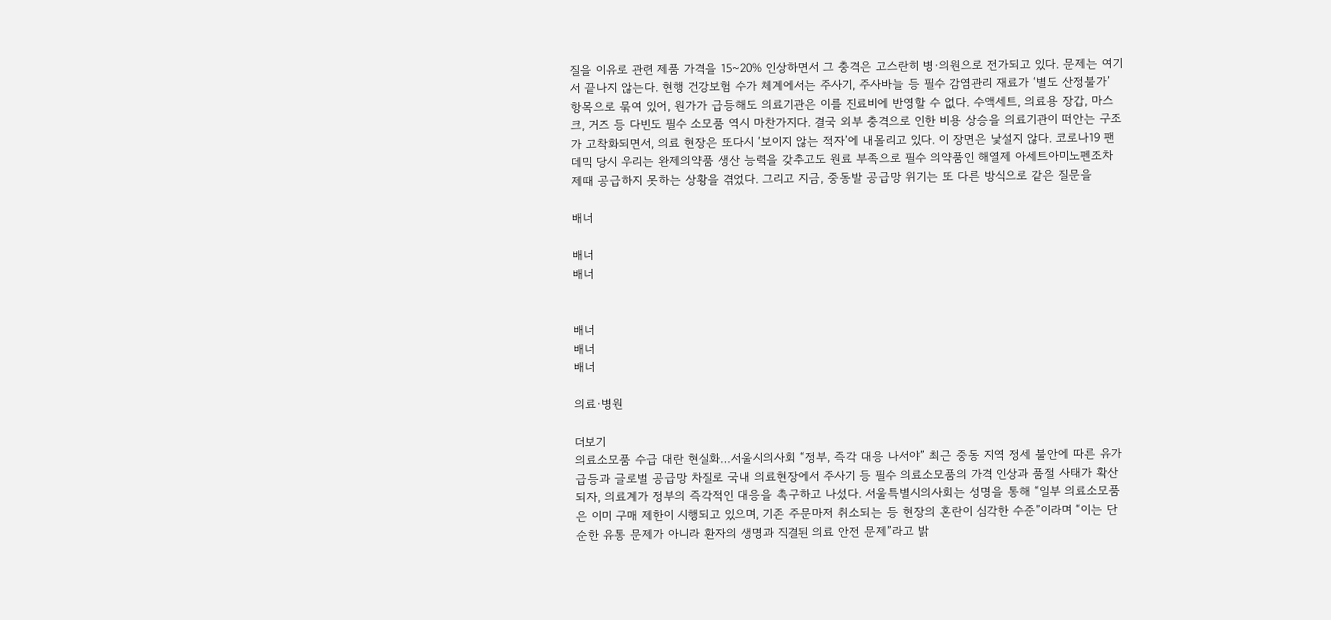질을 이유로 관련 제품 가격을 15~20% 인상하면서 그 충격은 고스란히 병·의원으로 전가되고 있다. 문제는 여기서 끝나지 않는다. 현행 건강보험 수가 체계에서는 주사기, 주사바늘 등 필수 감염관리 재료가 ‘별도 산정불가’ 항목으로 묶여 있어, 원가가 급등해도 의료기관은 이를 진료비에 반영할 수 없다. 수액세트, 의료용 장갑, 마스크, 거즈 등 다빈도 필수 소모품 역시 마찬가지다. 결국 외부 충격으로 인한 비용 상승을 의료기관이 떠안는 구조가 고착화되면서, 의료 현장은 또다시 ‘보이지 않는 적자’에 내몰리고 있다. 이 장면은 낯설지 않다. 코로나19 팬데믹 당시 우리는 완제의약품 생산 능력을 갖추고도 원료 부족으로 필수 의약품인 해열제 아세트아미노펜조차 제때 공급하지 못하는 상황을 겪었다. 그리고 지금, 중동발 공급망 위기는 또 다른 방식으로 같은 질문을

배너

배너
배너


배너
배너
배너

의료·병원

더보기
의료소모품 수급 대란 현실화…서울시의사회 “정부, 즉각 대응 나서야” 최근 중동 지역 정세 불안에 따른 유가 급등과 글로벌 공급망 차질로 국내 의료현장에서 주사기 등 필수 의료소모품의 가격 인상과 품절 사태가 확산되자, 의료계가 정부의 즉각적인 대응을 촉구하고 나섰다. 서울특별시의사회는 성명을 통해 “일부 의료소모품은 이미 구매 제한이 시행되고 있으며, 기존 주문마저 취소되는 등 현장의 혼란이 심각한 수준”이라며 “이는 단순한 유통 문제가 아니라 환자의 생명과 직결된 의료 안전 문제”라고 밝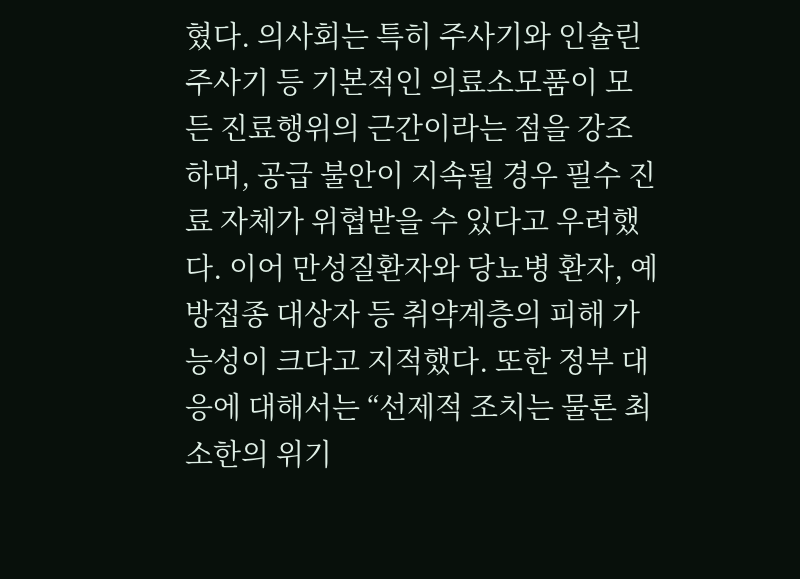혔다. 의사회는 특히 주사기와 인슐린 주사기 등 기본적인 의료소모품이 모든 진료행위의 근간이라는 점을 강조하며, 공급 불안이 지속될 경우 필수 진료 자체가 위협받을 수 있다고 우려했다. 이어 만성질환자와 당뇨병 환자, 예방접종 대상자 등 취약계층의 피해 가능성이 크다고 지적했다. 또한 정부 대응에 대해서는 “선제적 조치는 물론 최소한의 위기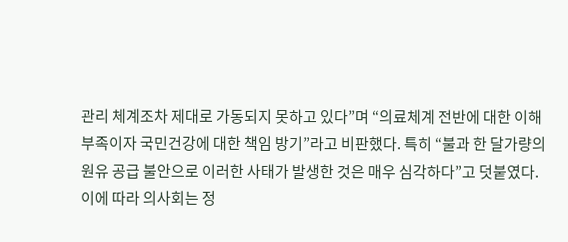관리 체계조차 제대로 가동되지 못하고 있다”며 “의료체계 전반에 대한 이해 부족이자 국민건강에 대한 책임 방기”라고 비판했다. 특히 “불과 한 달가량의 원유 공급 불안으로 이러한 사태가 발생한 것은 매우 심각하다”고 덧붙였다. 이에 따라 의사회는 정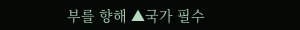부를 향해 ▲국가 필수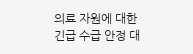의료 자원에 대한 긴급 수급 안정 대